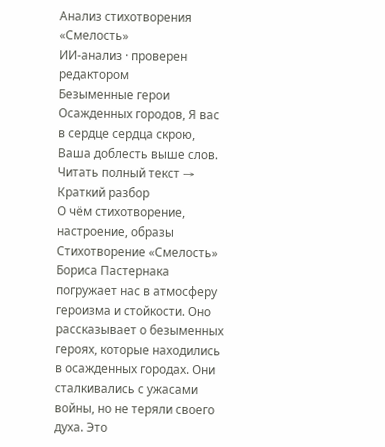Анализ стихотворения «Смелость»
ИИ-анализ · проверен редактором
Безыменные герои Осажденных городов, Я вас в сердце сердца скрою, Ваша доблесть выше слов.
Читать полный текст →
Краткий разбор
О чём стихотворение, настроение, образы
Стихотворение «Смелость» Бориса Пастернака погружает нас в атмосферу героизма и стойкости. Оно рассказывает о безыменных героях, которые находились в осажденных городах. Они сталкивались с ужасами войны, но не теряли своего духа. Это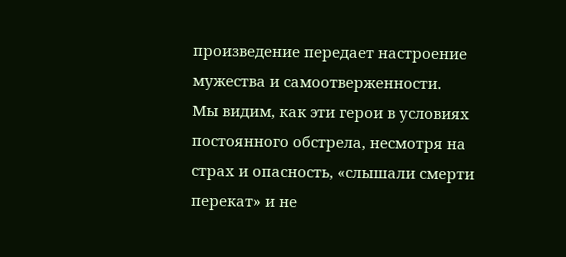произведение передает настроение мужества и самоотверженности.
Мы видим, как эти герои в условиях постоянного обстрела, несмотря на страх и опасность, «слышали смерти перекат» и не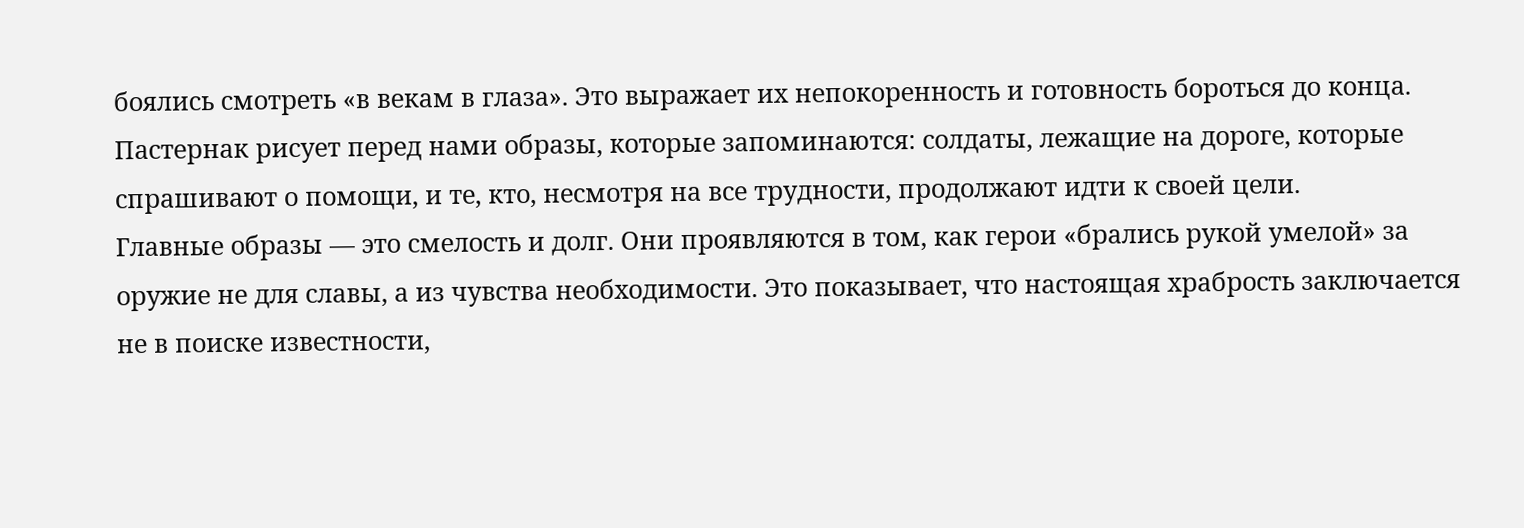боялись смотреть «в векам в глаза». Это выражает их непокоренность и готовность бороться до конца. Пастернак рисует перед нами образы, которые запоминаются: солдаты, лежащие на дороге, которые спрашивают о помощи, и те, кто, несмотря на все трудности, продолжают идти к своей цели.
Главные образы — это смелость и долг. Они проявляются в том, как герои «брались рукой умелой» за оружие не для славы, а из чувства необходимости. Это показывает, что настоящая храбрость заключается не в поиске известности,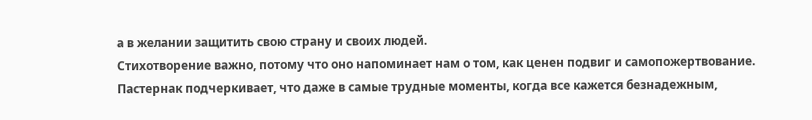а в желании защитить свою страну и своих людей.
Стихотворение важно, потому что оно напоминает нам о том, как ценен подвиг и самопожертвование. Пастернак подчеркивает, что даже в самые трудные моменты, когда все кажется безнадежным,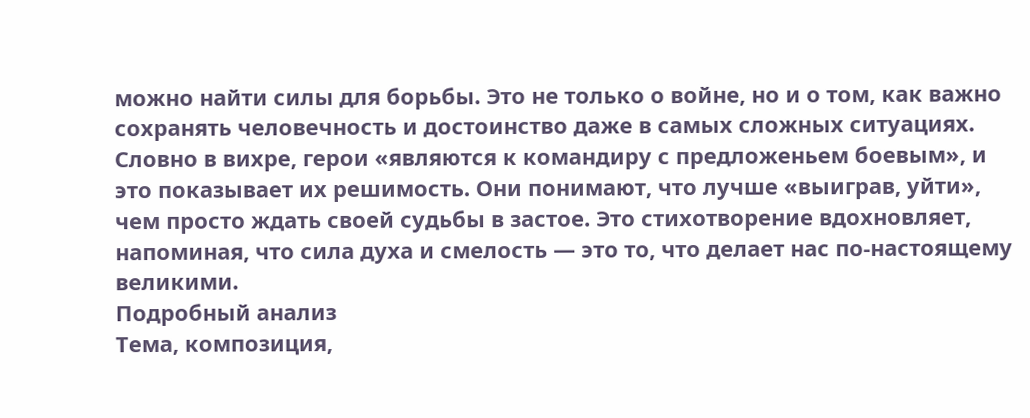можно найти силы для борьбы. Это не только о войне, но и о том, как важно сохранять человечность и достоинство даже в самых сложных ситуациях.
Словно в вихре, герои «являются к командиру с предложеньем боевым», и это показывает их решимость. Они понимают, что лучше «выиграв, уйти», чем просто ждать своей судьбы в застое. Это стихотворение вдохновляет, напоминая, что сила духа и смелость — это то, что делает нас по-настоящему великими.
Подробный анализ
Тема, композиция,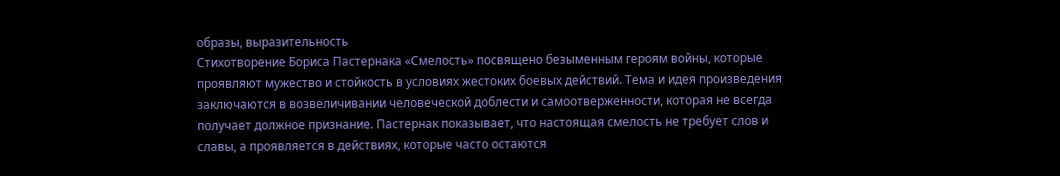образы, выразительность
Стихотворение Бориса Пастернака «Смелость» посвящено безыменным героям войны, которые проявляют мужество и стойкость в условиях жестоких боевых действий. Тема и идея произведения заключаются в возвеличивании человеческой доблести и самоотверженности, которая не всегда получает должное признание. Пастернак показывает, что настоящая смелость не требует слов и славы, а проявляется в действиях, которые часто остаются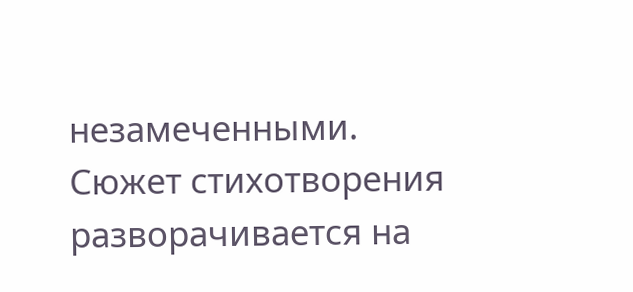незамеченными.
Сюжет стихотворения разворачивается на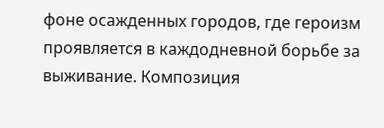фоне осажденных городов, где героизм проявляется в каждодневной борьбе за выживание. Композиция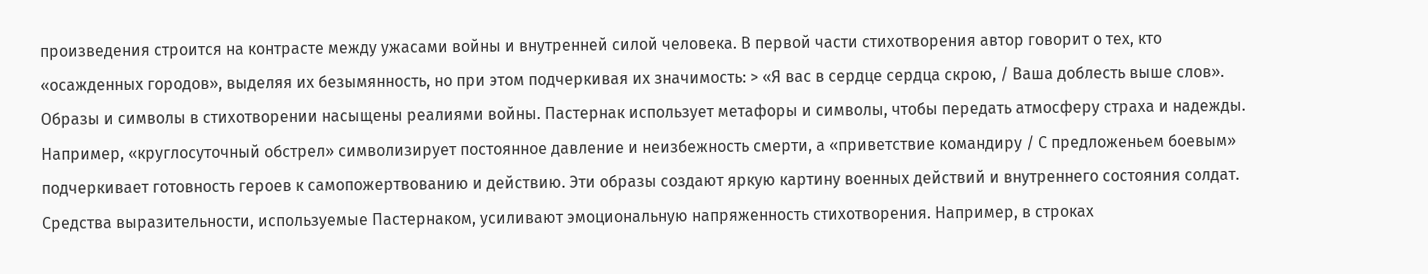произведения строится на контрасте между ужасами войны и внутренней силой человека. В первой части стихотворения автор говорит о тех, кто «осажденных городов», выделяя их безымянность, но при этом подчеркивая их значимость: > «Я вас в сердце сердца скрою, / Ваша доблесть выше слов».
Образы и символы в стихотворении насыщены реалиями войны. Пастернак использует метафоры и символы, чтобы передать атмосферу страха и надежды. Например, «круглосуточный обстрел» символизирует постоянное давление и неизбежность смерти, а «приветствие командиру / С предложеньем боевым» подчеркивает готовность героев к самопожертвованию и действию. Эти образы создают яркую картину военных действий и внутреннего состояния солдат.
Средства выразительности, используемые Пастернаком, усиливают эмоциональную напряженность стихотворения. Например, в строках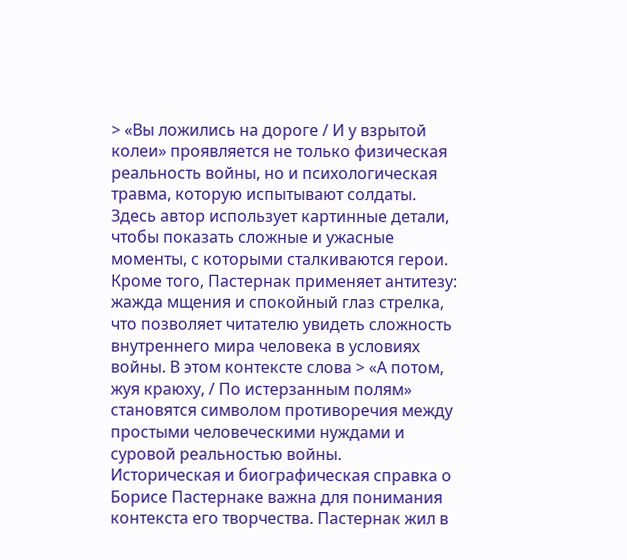> «Вы ложились на дороге / И у взрытой колеи» проявляется не только физическая реальность войны, но и психологическая травма, которую испытывают солдаты. Здесь автор использует картинные детали, чтобы показать сложные и ужасные моменты, с которыми сталкиваются герои.
Кроме того, Пастернак применяет антитезу: жажда мщения и спокойный глаз стрелка, что позволяет читателю увидеть сложность внутреннего мира человека в условиях войны. В этом контексте слова > «А потом, жуя краюху, / По истерзанным полям» становятся символом противоречия между простыми человеческими нуждами и суровой реальностью войны.
Историческая и биографическая справка о Борисе Пастернаке важна для понимания контекста его творчества. Пастернак жил в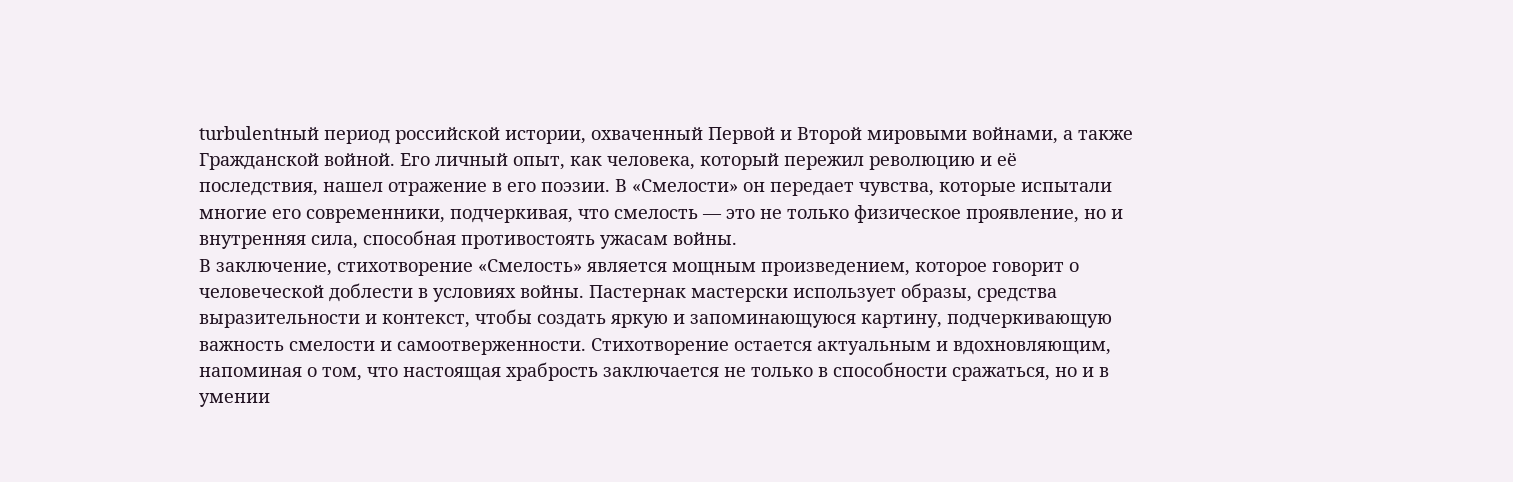turbulentный период российской истории, охваченный Первой и Второй мировыми войнами, а также Гражданской войной. Его личный опыт, как человека, который пережил революцию и её последствия, нашел отражение в его поэзии. В «Смелости» он передает чувства, которые испытали многие его современники, подчеркивая, что смелость — это не только физическое проявление, но и внутренняя сила, способная противостоять ужасам войны.
В заключение, стихотворение «Смелость» является мощным произведением, которое говорит о человеческой доблести в условиях войны. Пастернак мастерски использует образы, средства выразительности и контекст, чтобы создать яркую и запоминающуюся картину, подчеркивающую важность смелости и самоотверженности. Стихотворение остается актуальным и вдохновляющим, напоминая о том, что настоящая храбрость заключается не только в способности сражаться, но и в умении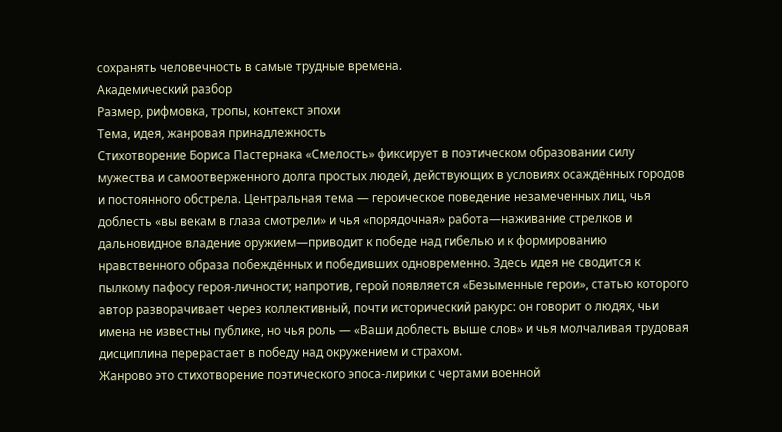сохранять человечность в самые трудные времена.
Академический разбор
Размер, рифмовка, тропы, контекст эпохи
Тема, идея, жанровая принадлежность
Стихотворение Бориса Пастернака «Смелость» фиксирует в поэтическом образовании силу мужества и самоотверженного долга простых людей, действующих в условиях осаждённых городов и постоянного обстрела. Центральная тема — героическое поведение незамеченных лиц, чья доблесть «вы векам в глаза смотрели» и чья «порядочная» работа—наживание стрелков и дальновидное владение оружием—приводит к победе над гибелью и к формированию нравственного образа побеждённых и победивших одновременно. Здесь идея не сводится к пылкому пафосу героя-личности; напротив, герой появляется «Безыменные герои», статью которого автор разворачивает через коллективный, почти исторический ракурс: он говорит о людях, чьи имена не известны публике, но чья роль — «Ваши доблесть выше слов» и чья молчаливая трудовая дисциплина перерастает в победу над окружением и страхом.
Жанрово это стихотворение поэтического эпоса-лирики с чертами военной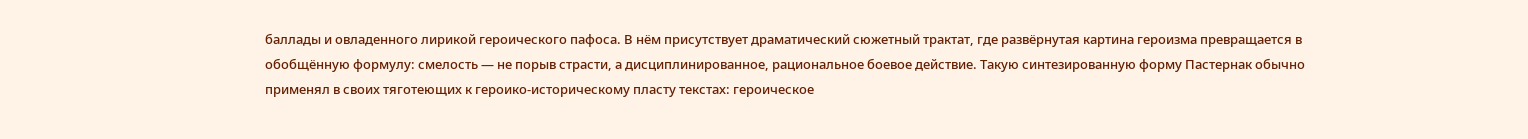баллады и овладенного лирикой героического пафоса. В нём присутствует драматический сюжетный трактат, где развёрнутая картина героизма превращается в обобщённую формулу: смелость — не порыв страсти, а дисциплинированное, рациональное боевое действие. Такую синтезированную форму Пастернак обычно применял в своих тяготеющих к героико-историческому пласту текстах: героическое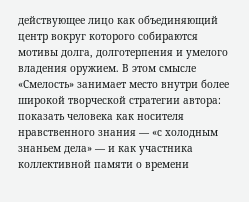действующее лицо как объединяющий центр вокруг которого собираются мотивы долга, долготерпения и умелого владения оружием. В этом смысле «Смелость» занимает место внутри более широкой творческой стратегии автора: показать человека как носителя нравственного знания — «с холодным знаньем дела» — и как участника коллективной памяти о времени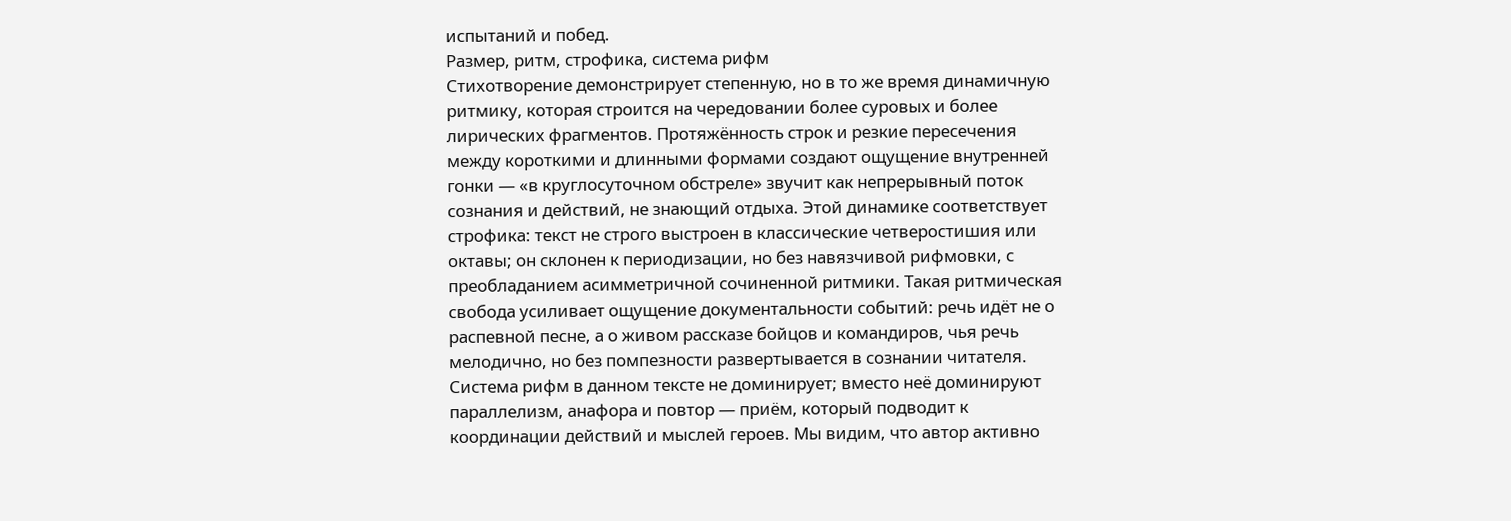испытаний и побед.
Размер, ритм, строфика, система рифм
Стихотворение демонстрирует степенную, но в то же время динамичную ритмику, которая строится на чередовании более суровых и более лирических фрагментов. Протяжённость строк и резкие пересечения между короткими и длинными формами создают ощущение внутренней гонки — «в круглосуточном обстреле» звучит как непрерывный поток сознания и действий, не знающий отдыха. Этой динамике соответствует строфика: текст не строго выстроен в классические четверостишия или октавы; он склонен к периодизации, но без навязчивой рифмовки, с преобладанием асимметричной сочиненной ритмики. Такая ритмическая свобода усиливает ощущение документальности событий: речь идёт не о распевной песне, а о живом рассказе бойцов и командиров, чья речь мелодично, но без помпезности развертывается в сознании читателя.
Система рифм в данном тексте не доминирует; вместо неё доминируют параллелизм, анафора и повтор — приём, который подводит к координации действий и мыслей героев. Мы видим, что автор активно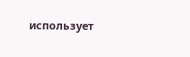использует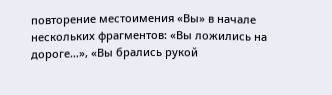повторение местоимения «Вы» в начале нескольких фрагментов: «Вы ложились на дороге…», «Вы брались рукой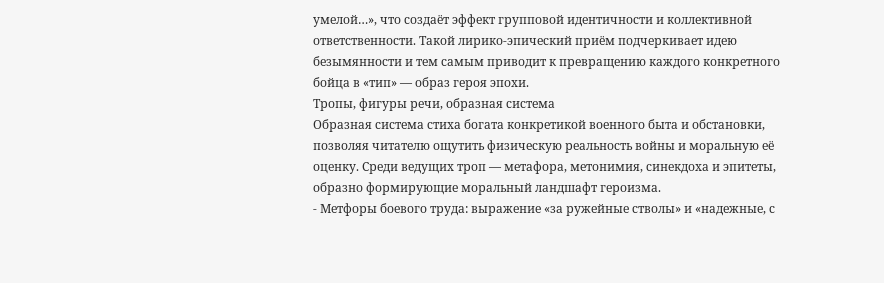умелой…», что создаёт эффект групповой идентичности и коллективной ответственности. Такой лирико-эпический приём подчеркивает идею безымянности и тем самым приводит к превращению каждого конкретного бойца в «тип» — образ героя эпохи.
Тропы, фигуры речи, образная система
Образная система стиха богата конкретикой военного быта и обстановки, позволяя читателю ощутить физическую реальность войны и моральную её оценку. Среди ведущих троп — метафора, метонимия, синекдоха и эпитеты, образно формирующие моральный ландшафт героизма.
- Метфоры боевого труда: выражение «за ружейные стволы» и «надежные, с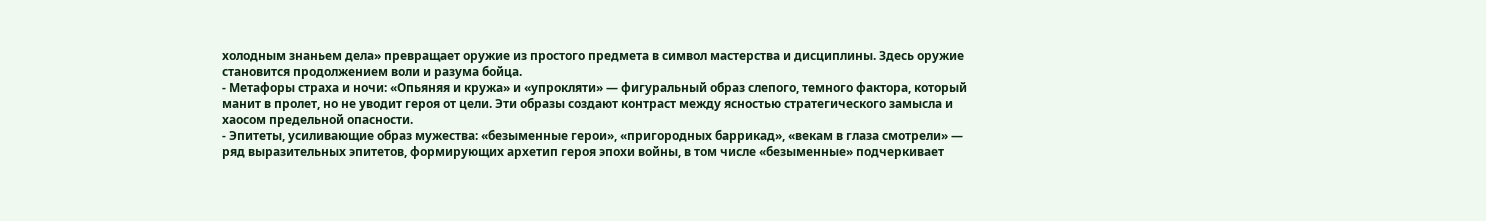холодным знаньем дела» превращает оружие из простого предмета в символ мастерства и дисциплины. Здесь оружие становится продолжением воли и разума бойца.
- Метафоры страха и ночи: «Опьяняя и кружа» и «упрокляти» — фигуральный образ слепого, темного фактора, который манит в пролет, но не уводит героя от цели. Эти образы создают контраст между ясностью стратегического замысла и хаосом предельной опасности.
- Эпитеты, усиливающие образ мужества: «безыменные герои», «пригородных баррикад», «векам в глаза смотрели» — ряд выразительных эпитетов, формирующих архетип героя эпохи войны, в том числе «безыменные» подчеркивает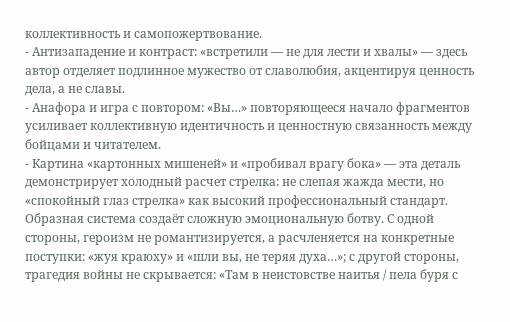коллективность и самопожертвование.
- Антизападение и контраст: «встретили — не для лести и хвалы» — здесь автор отделяет подлинное мужество от славолюбия, акцентируя ценность дела, а не славы.
- Анафора и игра с повтором: «Вы…» повторяющееся начало фрагментов усиливает коллективную идентичность и ценностную связанность между бойцами и читателем.
- Картина «картонных мишеней» и «пробивал врагу бока» — эта деталь демонстрирует холодный расчет стрелка: не слепая жажда мести, но «спокойный глаз стрелка» как высокий профессиональный стандарт.
Образная система создаёт сложную эмоциональную ботву. С одной стороны, героизм не романтизируется, а расчленяется на конкретные поступки: «жуя краюху» и «шли вы, не теряя духа…»; с другой стороны, трагедия войны не скрывается: «Там в неистовстве наитья / пела буря с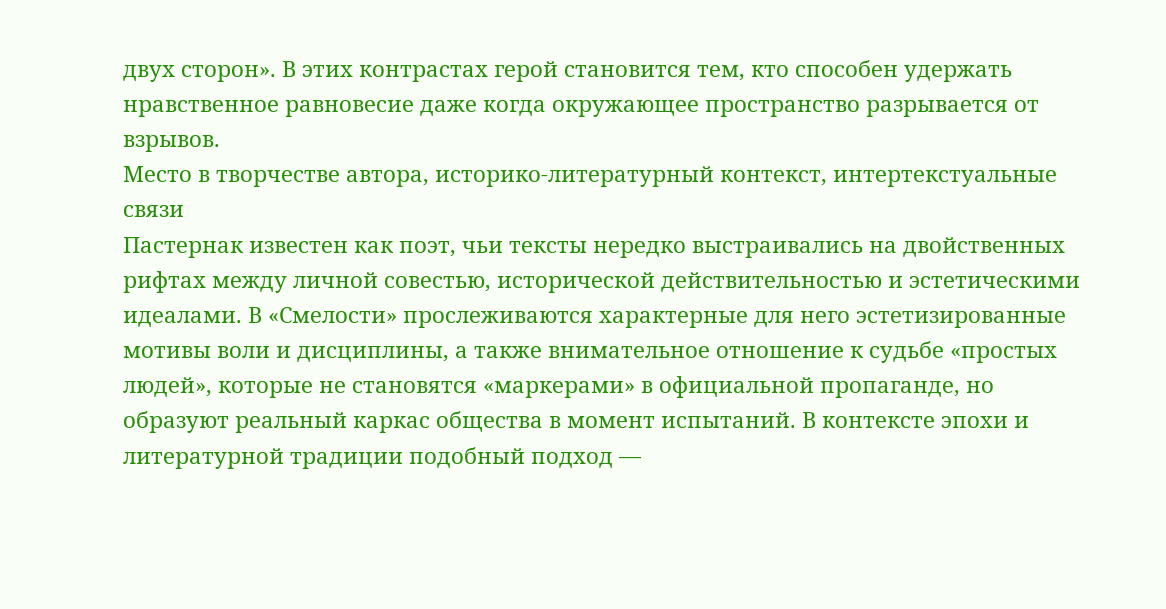двух сторон». В этих контрастах герой становится тем, кто способен удержать нравственное равновесие даже когда окружающее пространство разрывается от взрывов.
Место в творчестве автора, историко-литературный контекст, интертекстуальные связи
Пастернак известен как поэт, чьи тексты нередко выстраивались на двойственных рифтах между личной совестью, исторической действительностью и эстетическими идеалами. В «Смелости» прослеживаются характерные для него эстетизированные мотивы воли и дисциплины, а также внимательное отношение к судьбе «простых людей», которые не становятся «маркерами» в официальной пропаганде, но образуют реальный каркас общества в момент испытаний. В контексте эпохи и литературной традиции подобный подход —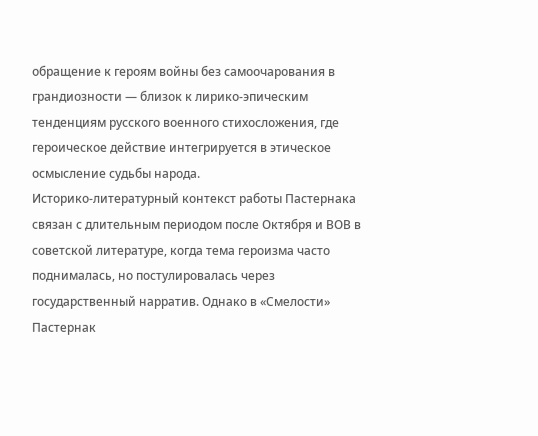обращение к героям войны без самоочарования в грандиозности — близок к лирико-эпическим тенденциям русского военного стихосложения, где героическое действие интегрируется в этическое осмысление судьбы народа.
Историко-литературный контекст работы Пастернака связан с длительным периодом после Октября и ВОВ в советской литературе, когда тема героизма часто поднималась, но постулировалась через государственный нарратив. Однако в «Смелости» Пастернак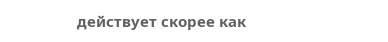действует скорее как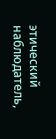этический наблюдатель,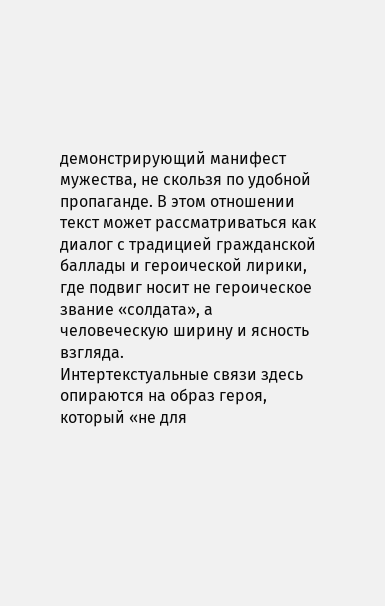демонстрирующий манифест мужества, не скользя по удобной пропаганде. В этом отношении текст может рассматриваться как диалог с традицией гражданской баллады и героической лирики, где подвиг носит не героическое звание «солдата», а человеческую ширину и ясность взгляда.
Интертекстуальные связи здесь опираются на образ героя, который «не для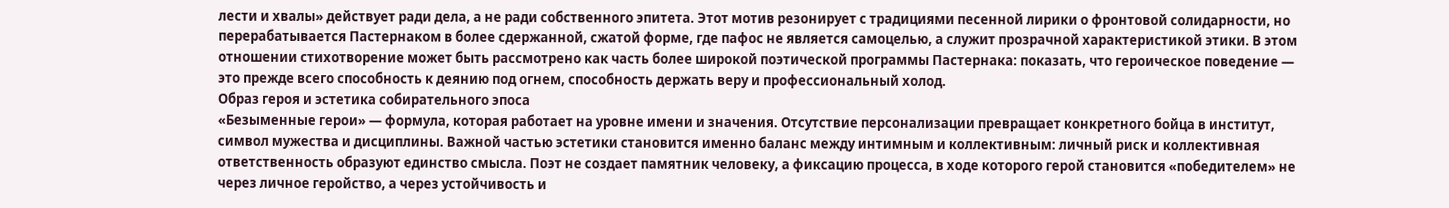лести и хвалы» действует ради дела, а не ради собственного эпитета. Этот мотив резонирует с традициями песенной лирики о фронтовой солидарности, но перерабатывается Пастернаком в более сдержанной, сжатой форме, где пафос не является самоцелью, а служит прозрачной характеристикой этики. В этом отношении стихотворение может быть рассмотрено как часть более широкой поэтической программы Пастернака: показать, что героическое поведение — это прежде всего способность к деянию под огнем, способность держать веру и профессиональный холод.
Образ героя и эстетика собирательного эпоса
«Безыменные герои» — формула, которая работает на уровне имени и значения. Отсутствие персонализации превращает конкретного бойца в институт, символ мужества и дисциплины. Важной частью эстетики становится именно баланс между интимным и коллективным: личный риск и коллективная ответственность образуют единство смысла. Поэт не создает памятник человеку, а фиксацию процесса, в ходе которого герой становится «победителем» не через личное геройство, а через устойчивость и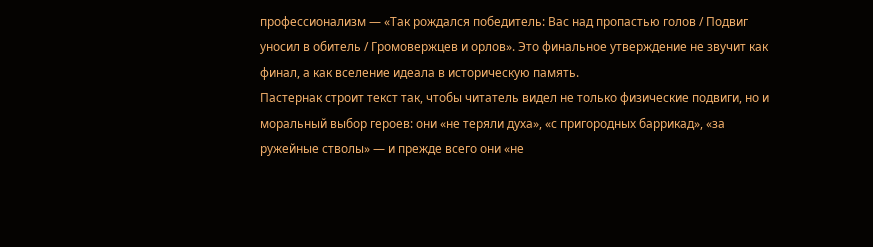профессионализм — «Так рождался победитель: Вас над пропастью голов / Подвиг уносил в обитель / Громовержцев и орлов». Это финальное утверждение не звучит как финал, а как вселение идеала в историческую память.
Пастернак строит текст так, чтобы читатель видел не только физические подвиги, но и моральный выбор героев: они «не теряли духа», «с пригородных баррикад», «за ружейные стволы» — и прежде всего они «не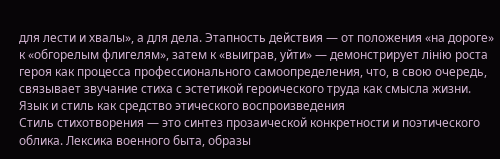для лести и хвалы», а для дела. Этапность действия — от положения «на дороге» к «обгорелым флигелям», затем к «выиграв, уйти» — демонстрирует лінію роста героя как процесса профессионального самоопределения, что, в свою очередь, связывает звучание стиха с эстетикой героического труда как смысла жизни.
Язык и стиль как средство этического воспроизведения
Стиль стихотворения — это синтез прозаической конкретности и поэтического облика. Лексика военного быта, образы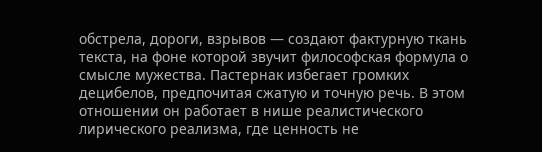обстрела, дороги, взрывов — создают фактурную ткань текста, на фоне которой звучит философская формула о смысле мужества. Пастернак избегает громких децибелов, предпочитая сжатую и точную речь. В этом отношении он работает в нише реалистического лирического реализма, где ценность не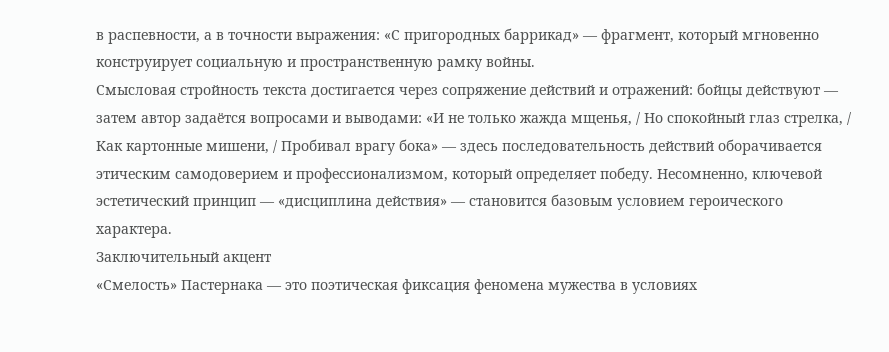в распевности, а в точности выражения: «С пригородных баррикад» — фрагмент, который мгновенно конструирует социальную и пространственную рамку войны.
Смысловая стройность текста достигается через сопряжение действий и отражений: бойцы действуют — затем автор задаётся вопросами и выводами: «И не только жажда мщенья, / Но спокойный глаз стрелка, / Как картонные мишени, / Пробивал врагу бока» — здесь последовательность действий оборачивается этическим самодоверием и профессионализмом, который определяет победу. Несомненно, ключевой эстетический принцип — «дисциплина действия» — становится базовым условием героического характера.
Заключительный акцент
«Смелость» Пастернака — это поэтическая фиксация феномена мужества в условиях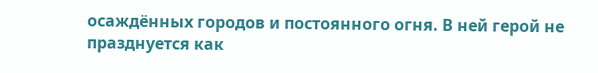осаждённых городов и постоянного огня. В ней герой не празднуется как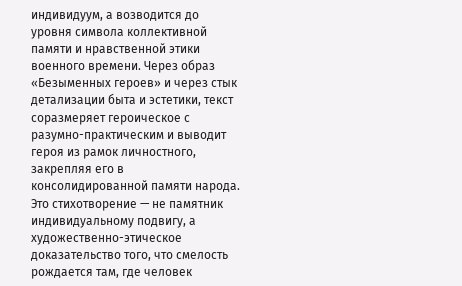индивидуум, а возводится до уровня символа коллективной памяти и нравственной этики военного времени. Через образ «Безыменных героев» и через стык детализации быта и эстетики, текст соразмеряет героическое с разумно-практическим и выводит героя из рамок личностного, закрепляя его в консолидированной памяти народа. Это стихотворение — не памятник индивидуальному подвигу, а художественно-этическое доказательство того, что смелость рождается там, где человек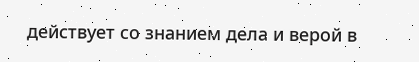действует со знанием дела и верой в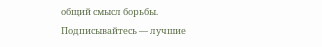общий смысл борьбы.
Подписывайтесь — лучшие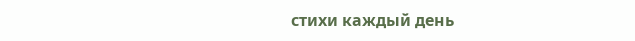стихи каждый день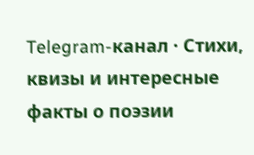Telegram-канал · Стихи, квизы и интересные факты о поэзии